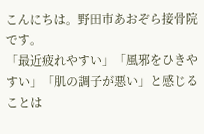こんにちは。野田市あおぞら接骨院です。
「最近疲れやすい」「風邪をひきやすい」「肌の調子が悪い」と感じることは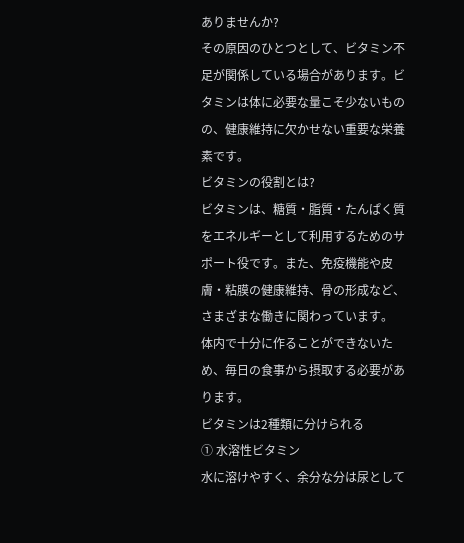ありませんか?
その原因のひとつとして、ビタミン不足が関係している場合があります。ビタミンは体に必要な量こそ少ないものの、健康維持に欠かせない重要な栄養素です。
ビタミンの役割とは?
ビタミンは、糖質・脂質・たんぱく質をエネルギーとして利用するためのサポート役です。また、免疫機能や皮膚・粘膜の健康維持、骨の形成など、さまざまな働きに関わっています。
体内で十分に作ることができないため、毎日の食事から摂取する必要があります。
ビタミンは2種類に分けられる
① 水溶性ビタミン
水に溶けやすく、余分な分は尿として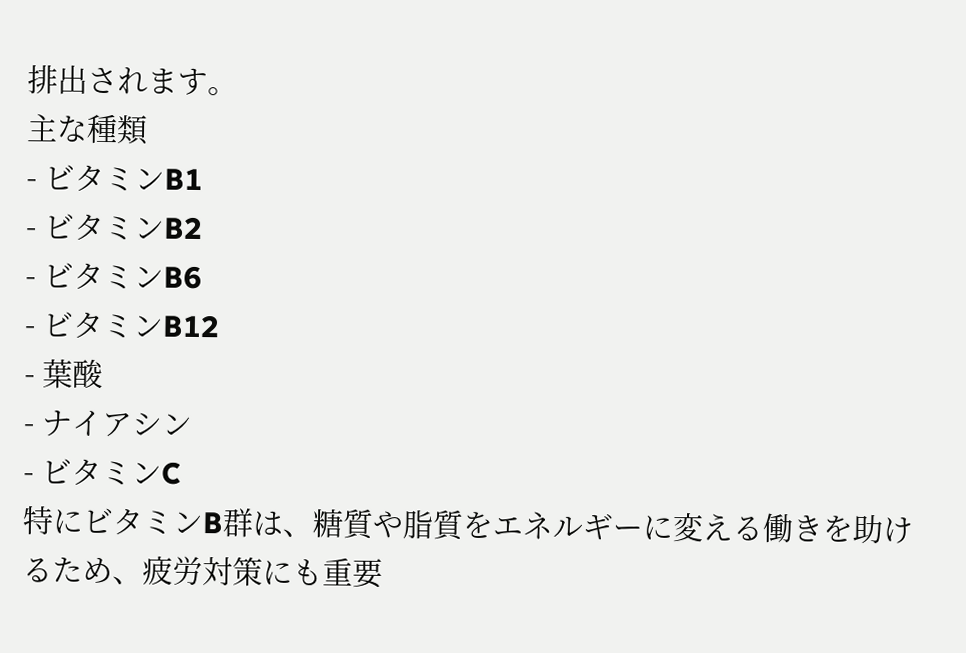排出されます。
主な種類
- ビタミンB1
- ビタミンB2
- ビタミンB6
- ビタミンB12
- 葉酸
- ナイアシン
- ビタミンC
特にビタミンB群は、糖質や脂質をエネルギーに変える働きを助けるため、疲労対策にも重要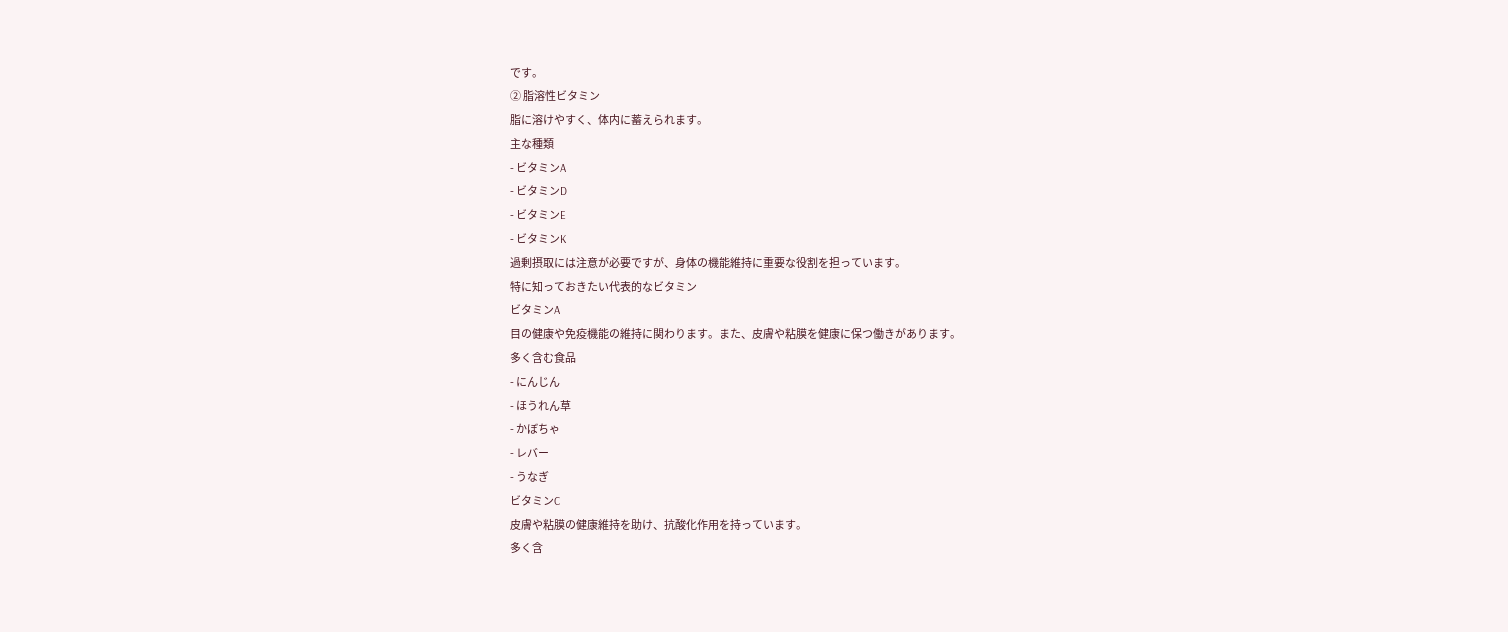です。
② 脂溶性ビタミン
脂に溶けやすく、体内に蓄えられます。
主な種類
- ビタミンA
- ビタミンD
- ビタミンE
- ビタミンK
過剰摂取には注意が必要ですが、身体の機能維持に重要な役割を担っています。
特に知っておきたい代表的なビタミン
ビタミンA
目の健康や免疫機能の維持に関わります。また、皮膚や粘膜を健康に保つ働きがあります。
多く含む食品
- にんじん
- ほうれん草
- かぼちゃ
- レバー
- うなぎ
ビタミンC
皮膚や粘膜の健康維持を助け、抗酸化作用を持っています。
多く含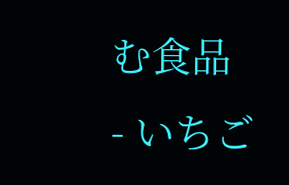む食品
- いちご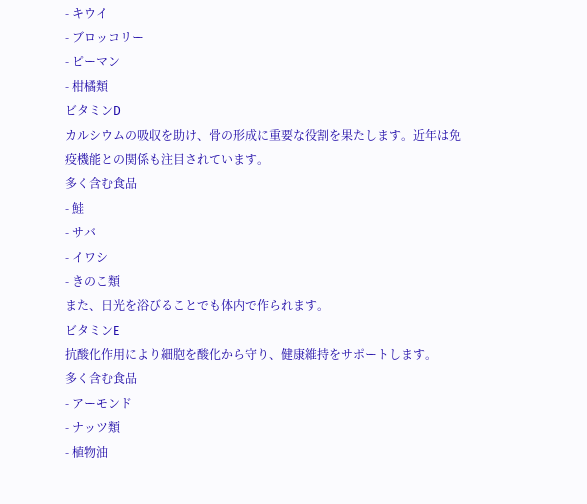- キウイ
- ブロッコリー
- ピーマン
- 柑橘類
ビタミンD
カルシウムの吸収を助け、骨の形成に重要な役割を果たします。近年は免疫機能との関係も注目されています。
多く含む食品
- 鮭
- サバ
- イワシ
- きのこ類
また、日光を浴びることでも体内で作られます。
ビタミンE
抗酸化作用により細胞を酸化から守り、健康維持をサポートします。
多く含む食品
- アーモンド
- ナッツ類
- 植物油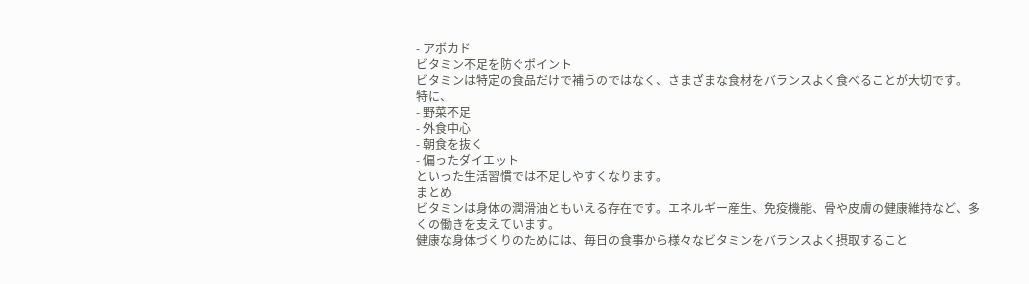- アボカド
ビタミン不足を防ぐポイント
ビタミンは特定の食品だけで補うのではなく、さまざまな食材をバランスよく食べることが大切です。
特に、
- 野菜不足
- 外食中心
- 朝食を抜く
- 偏ったダイエット
といった生活習慣では不足しやすくなります。
まとめ
ビタミンは身体の潤滑油ともいえる存在です。エネルギー産生、免疫機能、骨や皮膚の健康維持など、多くの働きを支えています。
健康な身体づくりのためには、毎日の食事から様々なビタミンをバランスよく摂取すること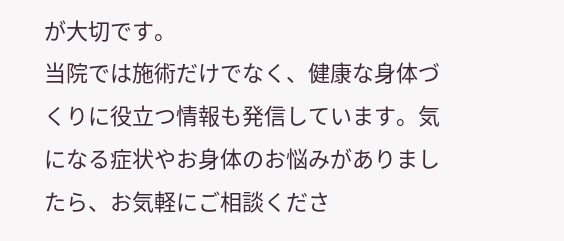が大切です。
当院では施術だけでなく、健康な身体づくりに役立つ情報も発信しています。気になる症状やお身体のお悩みがありましたら、お気軽にご相談くださ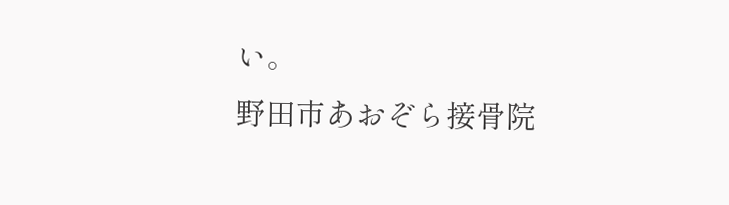い。
野田市あおぞら接骨院